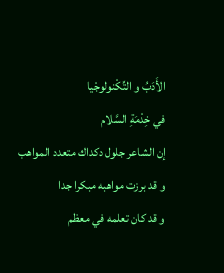الأَدَبُ و التِّكْنولوجْيا
في خِدْمَةِ السَّلام
إن الشاعر جلول دكداك متعدد المواهب
و قد برزت مواهبه مبكرا جدا
و قد كان تعلمه في معظم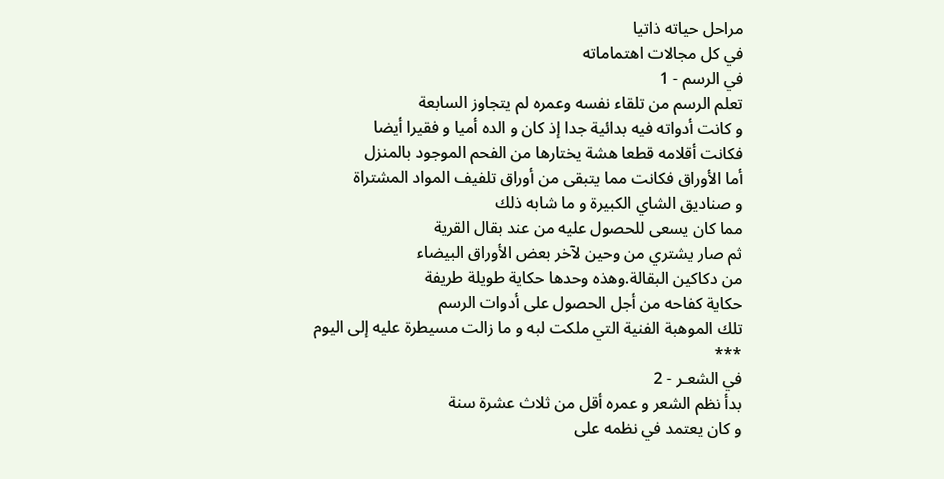مراحل حياته ذاتيا
في كل مجالات اهتماماته
في الرسم - 1
تعلم الرسم من تلقاء نفسه وعمره لم يتجاوز السابعة
و كانت أدواته فيه بدائية جدا إذ كان و الده أميا و فقيرا أيضا
فكانت أقلامه قطعا هشة يختارها من الفحم الموجود بالمنزل
أما الأوراق فكانت مما يتبقى من أوراق تلفيف المواد المشتراة
و صناديق الشاي الكبيرة و ما شابه ذلك
مما كان يسعى للحصول عليه من عند بقال القرية
ثم صار يشتري من وحين لآخر بعض الأوراق البيضاء
من دكاكين البقالة.وهذه وحدها حكاية طويلة طريفة
حكاية كفاحه من أجل الحصول على أدوات الرسم
تلك الموهبة الفنية التي ملكت لبه و ما زالت مسيطرة عليه إلى اليوم
***
في الشعـر - 2
بدأ نظم الشعر و عمره أقل من ثلاث عشرة سنة
و كان يعتمد في نظمه على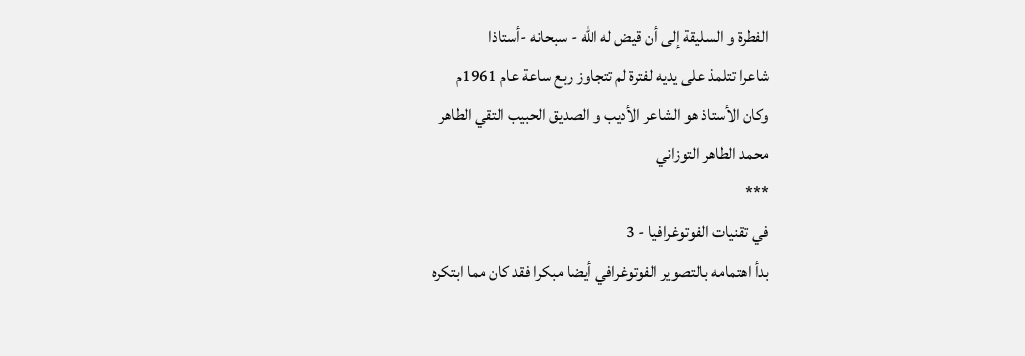الفطرة و السليقة إلى أن قيض له الله - سبحانه -أستاذا
شاعرا تتلمذ على يديه لفترة لم تتجاوز ربع ساعة عام 1961م
وكان الأستاذ هو الشاعر الأديب و الصديق الحبيب التقي الطاهر
محمد الطاهر التوزاني
***
في تقنيات الفوتوغرافيا - 3
بدأ اهتمامه بالتصوير الفوتوغرافي أيضا مبكرا فقد كان مما ابتكره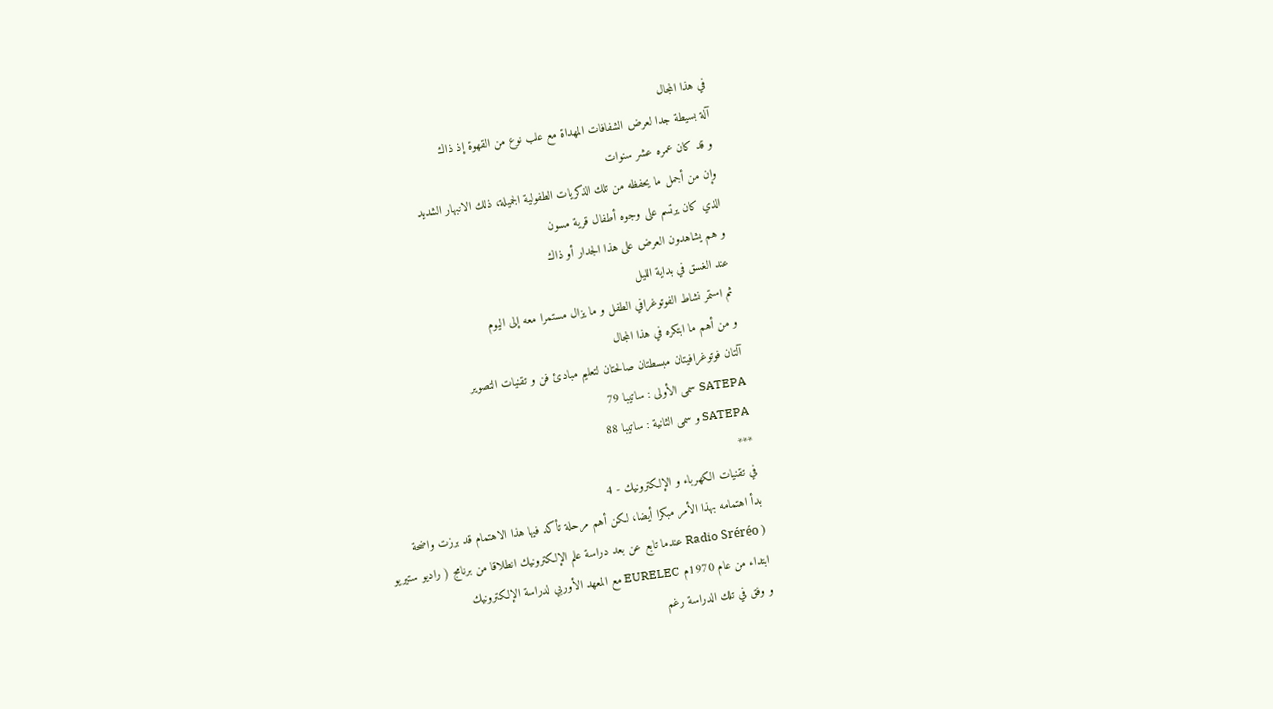في هذا المجال
آلة بسيطة جدا لعرض الشفافات المهداة مع علب نوع من القهوة إذ ذاك
و قد كان عمره عشر سنوات
وإن من أجمل ما يحفظه من تلك الذكريات الطفولية الجميلة، ذلك الانبهار الشديد
الذي كان يرتسم على وجوه أطفال قرية مسون
و هم يشاهدون العرض على هذا الجدار أو ذاك
عند الغسق في بداية الليل
ثم استمر نشاط الفوتوغرافي الطفل و ما يزال مستمرا معه إلى اليوم
و من أهم ما ابتكره في هذا المجال
آلتان فوتوغرافيتان مبسطتان صالحتان لتعليم مبادئ فن و تقنيات التصوير
SATEPA سمى الأولى : ساتيبا 79
SATEPA و سمى الثانية : ساتيبا 88
***
في تقنيات الكهرباء و الإلكترونيك - 4
بدأ اهتمامه بهذا الأمر مبكرا أيضا، لكن أهم مرحلة تأكد فيها هذا الاهتمام قد برزت واضحة
( Radio Sréréo عندما تابع عن بعد دراسة علم الإلكترونيك انطلاقا من برنامج ( راديو ستيريو
ابتداء من عام 1970م EURELEC مع المعهد الأوربي لدراسة الإلكترونيك
و وفق في تلك الدراسة رغم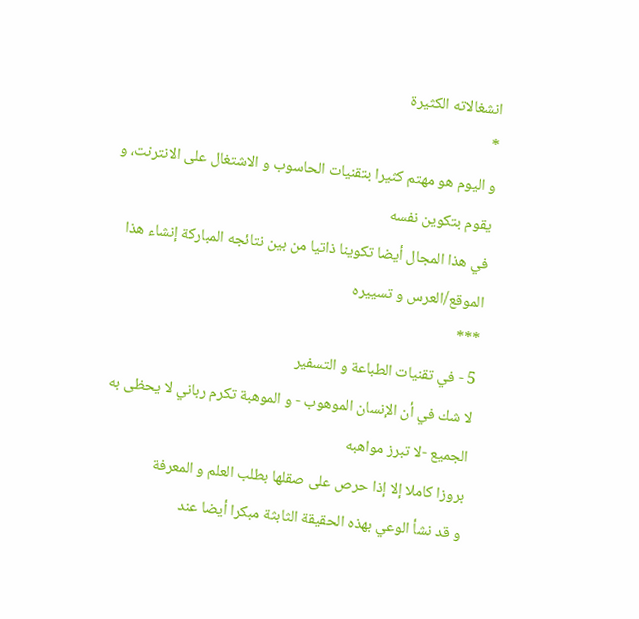انشغالاته الكثيرة
*
و اليوم هو مهتم كثيرا بتقنيات الحاسوب و الاشتغال على الانترنت، و يقوم بتكوين نفسه
في هذا المجال أيضا تكوينا ذاتيا من بين نتائجه المباركة إنشاء هذا الموقع/العرس و تسييره
***
5 - في تقنيات الطباعة و التسفير
لا شك في أن الإنسان الموهوب - و الموهبة تكرم رباني لا يحظى به الجميع -لا تبرز مواهبه
بروزا كاملا إلا إذا حرص على صقلها بطلب العلم و المعرفة
و قد نشأ الوعي بهذه الحقيقة الثابثة مبكرا أيضا عند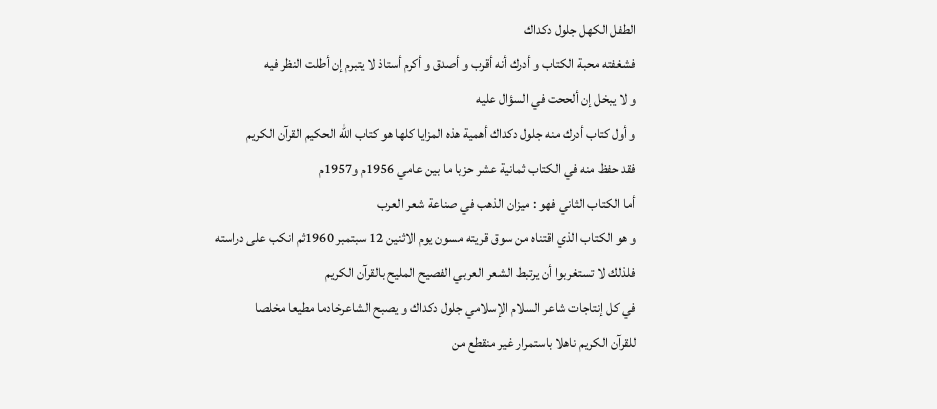الطفل الكهل جلول دكداك
فشغفته محبة الكتاب و أدرك أنه أقرب و أصدق و أكرم أستاذ لا يتبرم إن أطلت النظر فيه
و لا يبخل إن ألححت في السؤال عليه
و أول كتاب أدرك منه جلول دكداك أهمية هذه المزايا كلها هو كتاب الله الحكيم القرآن الكريم
فقد حفظ منه في الكتاب ثمانية عشر حزبا ما بين عامي 1956م و1957م
أما الكتاب الثاني فهو : ميزان الذهب في صناعة شعر العرب
و هو الكتاب الذي اقتناه من سوق قريته مسون يوم الاثنين 12 سبتمبر 1960ثم انكب على دراسته
فلذلك لا تستغربوا أن يرتبط الشعر العربي الفصيح المليح بالقرآن الكريم
في كل إنتاجات شاعر السلام الإسلامي جلول دكداك و يصبح الشاعرخادما مطيعا مخلصا
للقرآن الكريم ناهلا باستمرار غير منقطع من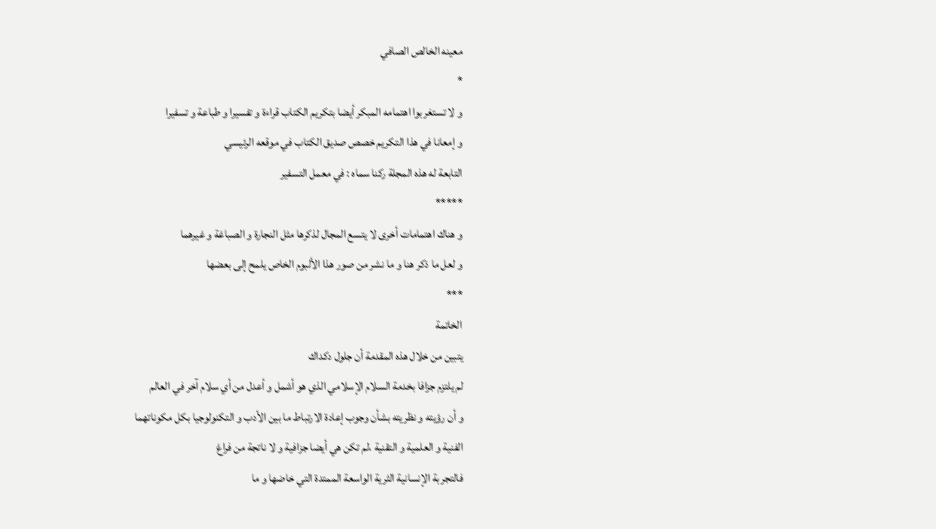معينه الخالص الصافي
*
و لا تستغربوا اهتمامه المبكر أيضا بتكريم الكتاب قراءة و تفسيرا و طباعة و تسفيرا
و إمعانا في هذا التكريم خصص صديق الكتاب في موقعه الرئيسي
التابعة له هذه المجلة ركنا سماه : في معمل التسفير
*****
و هناك اهتمامات أخرى لا يتسع المجال لذكرها مثل النجارة و الصباغة و غيرهما
و لعل ما ذكر هنا و ما نشر من صور هذا الألبوم الخاص يلمح إلى بعضها
***
الخاتمة
يتبين من خلال هذه المقدمة أن جلول دكداك
لم يلتزم جزافا بخدمة السلام الإسلامي الذي هو أشمل و أعدل من أي سلام آخر في العالم
و أن رؤيته و نظريته بشأن وجوب إعادة الارتباط ما بين الأدب و التكنولوجيا بكل مكوناتهما
الفنية و العلمية و التقنية ،لم تكن هي أيضا جزافية و لا ناتجة من فراغ
فالتجربة الإنسانية الثرية الواسعة الممتدة التي خاضها و ما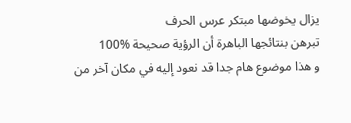يزال يخوضها مبتكر عرس الحرف
تبرهن بنتائجها الباهرة أن الرؤية صحيحة %100
و هذا موضوع هام جدا قد نعود إليه في مكان آخر من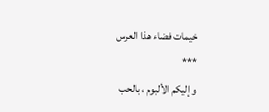خيمات فضاء هذا العرس
***
و إليكم الألبوم ، بالحب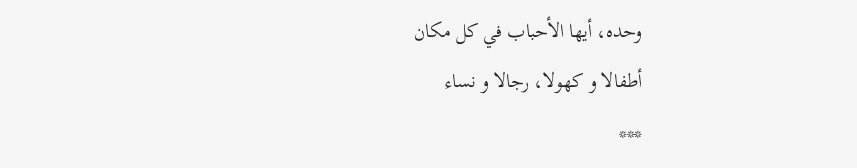وحده، أيها الأحباب في كل مكان
أطفالا و كهولا، رجالا و نساء
***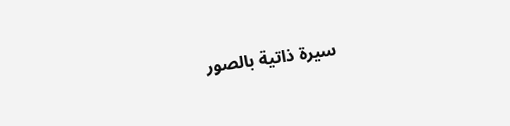سيرة ذاتية بالصور